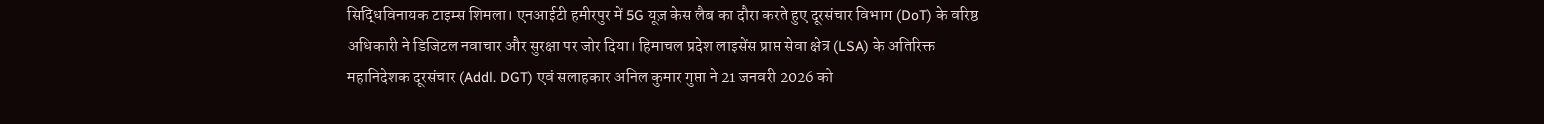सिद्धिविनायक टाइम्स शिमला। एनआईटी हमीरपुर में 5G यूज़ केस लैब का दौरा करते हुए दूरसंचार विभाग (DoT) के वरिष्ठ अधिकारी ने डिजिटल नवाचार और सुरक्षा पर जोर दिया। हिमाचल प्रदेश लाइसेंस प्राप्त सेवा क्षेत्र (LSA) के अतिरिक्त महानिदेशक दूरसंचार (Addl. DGT) एवं सलाहकार अनिल कुमार गुप्ता ने 21 जनवरी 2026 को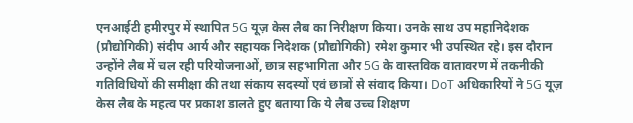एनआईटी हमीरपुर में स्थापित 5G यूज़ केस लैब का निरीक्षण किया। उनके साथ उप महानिदेशक (प्रौद्योगिकी) संदीप आर्य और सहायक निदेशक (प्रौद्योगिकी) रमेश कुमार भी उपस्थित रहे। इस दौरान उन्होंने लैब में चल रही परियोजनाओं, छात्र सहभागिता और 5G के वास्तविक वातावरण में तकनीकी गतिविधियों की समीक्षा की तथा संकाय सदस्यों एवं छात्रों से संवाद किया। DoT अधिकारियों ने 5G यूज़ केस लैब के महत्व पर प्रकाश डालते हुए बताया कि ये लैब उच्च शिक्षण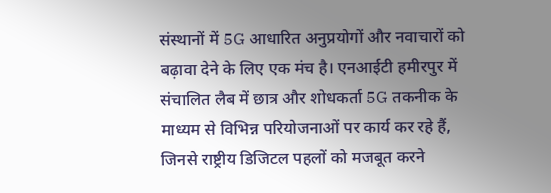संस्थानों में 5G आधारित अनुप्रयोगों और नवाचारों को बढ़ावा देने के लिए एक मंच है। एनआईटी हमीरपुर में संचालित लैब में छात्र और शोधकर्ता 5G तकनीक के माध्यम से विभिन्न परियोजनाओं पर कार्य कर रहे हैं, जिनसे राष्ट्रीय डिजिटल पहलों को मजबूत करने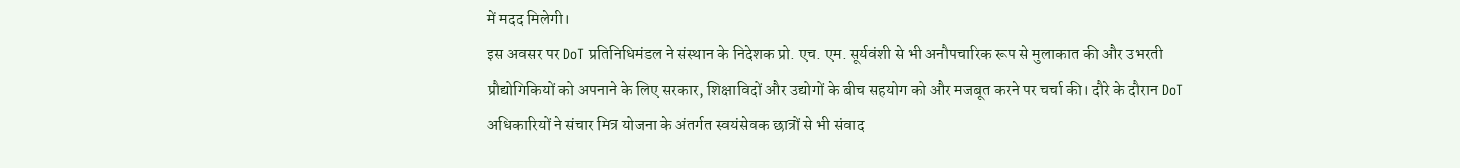में मदद मिलेगी।
इस अवसर पर DoT प्रतिनिधिमंडल ने संस्थान के निदेशक प्रो. एच. एम. सूर्यवंशी से भी अनौपचारिक रूप से मुलाकात की और उभरती प्रौद्योगिकियों को अपनाने के लिए सरकार, शिक्षाविदों और उद्योगों के बीच सहयोग को और मजबूत करने पर चर्चा की। दौरे के दौरान DoT अधिकारियों ने संचार मित्र योजना के अंतर्गत स्वयंसेवक छात्रों से भी संवाद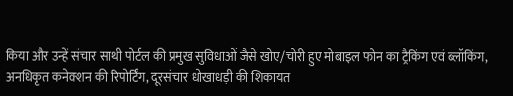किया और उन्हें संचार साथी पोर्टल की प्रमुख सुविधाओं जैसे खोए/चोरी हुए मोबाइल फोन का ट्रैकिंग एवं ब्लॉकिंग, अनधिकृत कनेक्शन की रिपोर्टिंग, दूरसंचार धोखाधड़ी की शिकायत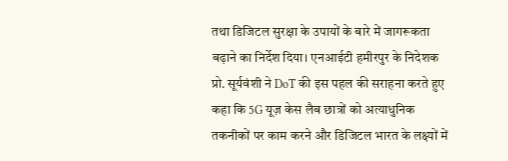तथा डिजिटल सुरक्षा के उपायों के बारे में जागरूकता बढ़ाने का निर्देश दिया। एनआईटी हमीरपुर के निदेशक प्रो. सूर्यवंशी ने DoT की इस पहल की सराहना करते हुए कहा कि 5G यूज़ केस लैब छात्रों को अत्याधुनिक तकनीकों पर काम करने और डिजिटल भारत के लक्ष्यों में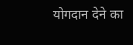योगदान देने का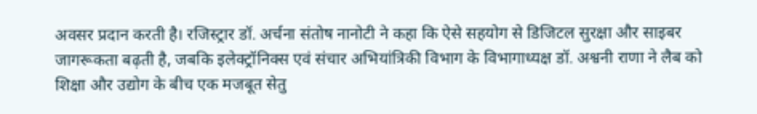अवसर प्रदान करती है। रजिस्ट्रार डॉ. अर्चना संतोष नानोटी ने कहा कि ऐसे सहयोग से डिजिटल सुरक्षा और साइबर जागरूकता बढ़ती है, जबकि इलेक्ट्रॉनिक्स एवं संचार अभियांत्रिकी विभाग के विभागाध्यक्ष डॉ. अश्वनी राणा ने लैब को शिक्षा और उद्योग के बीच एक मजबूत सेतु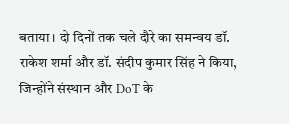बताया। दो दिनों तक चले दौरे का समन्वय डॉ. राकेश शर्मा और डॉ. संदीप कुमार सिंह ने किया, जिन्होंने संस्थान और DoT के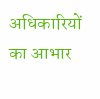अधिकारियों का आभार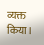व्यक्त किया।